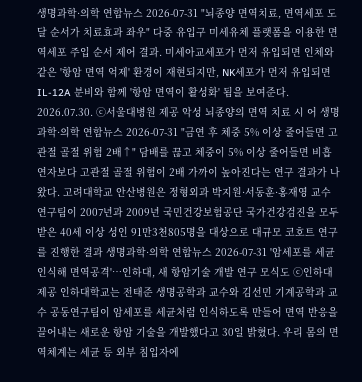생명과학·의학 연합뉴스 2026-07-31 "뇌종양 면역치료, 면역세포 도달 순서가 치료효과 좌우" 다중 유입구 미세유체 플랫폼을 이용한 면역세포 주입 순서 제어 결과. 미세아교세포가 먼저 유입되면 인체와 같은 '항암 면역 억제' 환경이 재현되지만, NK세포가 먼저 유입되면 IL-12A 분비와 함께 '항암 면역이 활성화' 됨을 보여준다. 2026.07.30. ⓒ서울대병원 제공 악성 뇌종양의 면역 치료 시 어 생명과학·의학 연합뉴스 2026-07-31 "금연 후 체중 5% 이상 줄어들면 고관절 골절 위험 2배↑" 담배를 끊고 체중이 5% 이상 줄어들면 비흡연자보다 고관절 골절 위험이 2배 가까이 높아진다는 연구 결과가 나왔다. 고려대학교 안산병원은 정형외과 박지원·서동훈·홍재영 교수 연구팀이 2007년과 2009년 국민건강보험공단 국가건강검진을 모두 받은 40세 이상 성인 91만3천805명을 대상으로 대규모 코호트 연구를 진행한 결과 생명과학·의학 연합뉴스 2026-07-31 '암세포를 세균 인식해 면역공격'…인하대, 새 항암기술 개발 연구 모식도 ⓒ인하대 제공 인하대학교는 전태준 생명공학과 교수와 김선민 기계공학과 교수 공동연구팀이 암세포를 세균처럼 인식하도록 만들어 면역 반응을 끌어내는 새로운 항암 기술을 개발했다고 30일 밝혔다. 우리 몸의 면역체계는 세균 등 외부 침입자에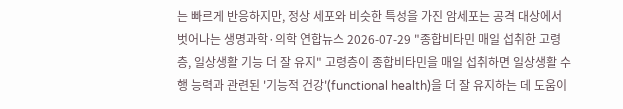는 빠르게 반응하지만, 정상 세포와 비슷한 특성을 가진 암세포는 공격 대상에서 벗어나는 생명과학·의학 연합뉴스 2026-07-29 "종합비타민 매일 섭취한 고령층, 일상생활 기능 더 잘 유지" 고령층이 종합비타민을 매일 섭취하면 일상생활 수행 능력과 관련된 '기능적 건강'(functional health)을 더 잘 유지하는 데 도움이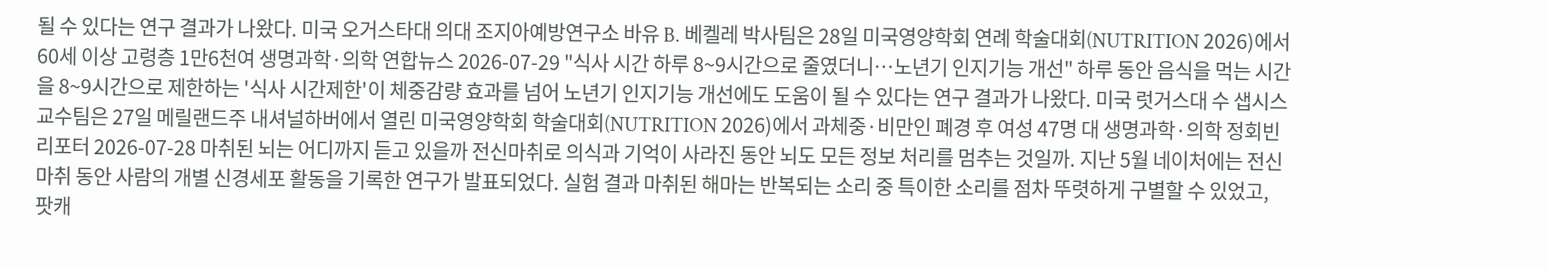될 수 있다는 연구 결과가 나왔다. 미국 오거스타대 의대 조지아예방연구소 바유 B. 베켈레 박사팀은 28일 미국영양학회 연례 학술대회(NUTRITION 2026)에서 60세 이상 고령층 1만6천여 생명과학·의학 연합뉴스 2026-07-29 "식사 시간 하루 8~9시간으로 줄였더니…노년기 인지기능 개선" 하루 동안 음식을 먹는 시간을 8~9시간으로 제한하는 '식사 시간제한'이 체중감량 효과를 넘어 노년기 인지기능 개선에도 도움이 될 수 있다는 연구 결과가 나왔다. 미국 럿거스대 수 샙시스 교수팀은 27일 메릴랜드주 내셔널하버에서 열린 미국영양학회 학술대회(NUTRITION 2026)에서 과체중·비만인 폐경 후 여성 47명 대 생명과학·의학 정회빈 리포터 2026-07-28 마취된 뇌는 어디까지 듣고 있을까 전신마취로 의식과 기억이 사라진 동안 뇌도 모든 정보 처리를 멈추는 것일까. 지난 5월 네이처에는 전신마취 동안 사람의 개별 신경세포 활동을 기록한 연구가 발표되었다. 실험 결과 마취된 해마는 반복되는 소리 중 특이한 소리를 점차 뚜렷하게 구별할 수 있었고, 팟캐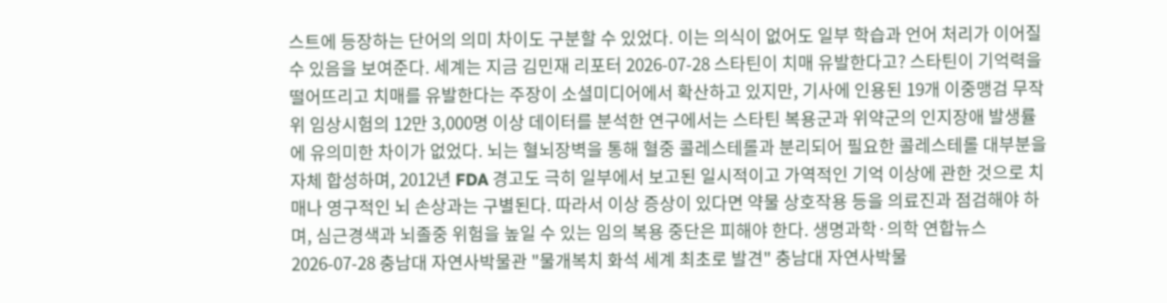스트에 등장하는 단어의 의미 차이도 구분할 수 있었다. 이는 의식이 없어도 일부 학습과 언어 처리가 이어질 수 있음을 보여준다. 세계는 지금 김민재 리포터 2026-07-28 스타틴이 치매 유발한다고? 스타틴이 기억력을 떨어뜨리고 치매를 유발한다는 주장이 소셜미디어에서 확산하고 있지만, 기사에 인용된 19개 이중맹검 무작위 임상시험의 12만 3,000명 이상 데이터를 분석한 연구에서는 스타틴 복용군과 위약군의 인지장애 발생률에 유의미한 차이가 없었다. 뇌는 혈뇌장벽을 통해 혈중 콜레스테롤과 분리되어 필요한 콜레스테롤 대부분을 자체 합성하며, 2012년 FDA 경고도 극히 일부에서 보고된 일시적이고 가역적인 기억 이상에 관한 것으로 치매나 영구적인 뇌 손상과는 구별된다. 따라서 이상 증상이 있다면 약물 상호작용 등을 의료진과 점검해야 하며, 심근경색과 뇌졸중 위험을 높일 수 있는 임의 복용 중단은 피해야 한다. 생명과학·의학 연합뉴스 2026-07-28 충남대 자연사박물관 "물개복치 화석 세계 최초로 발견" 충남대 자연사박물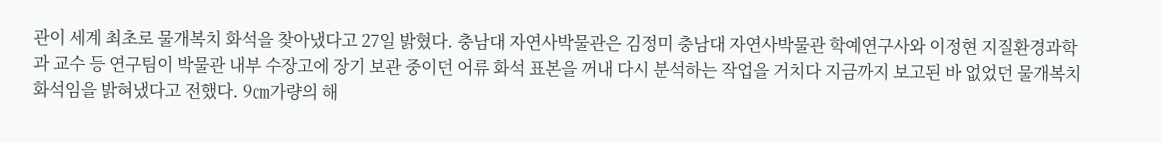관이 세계 최초로 물개복치 화석을 찾아냈다고 27일 밝혔다. 충남대 자연사박물관은 김정미 충남대 자연사박물관 학예연구사와 이정현 지질환경과학과 교수 등 연구팀이 박물관 내부 수장고에 장기 보관 중이던 어류 화석 표본을 꺼내 다시 분석하는 작업을 거치다 지금까지 보고된 바 없었던 물개복치 화석임을 밝혀냈다고 전했다. 9㎝가량의 해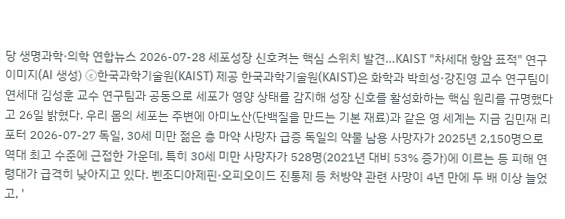당 생명과학·의학 연합뉴스 2026-07-28 세포성장 신호켜는 핵심 스위치 발견…KAIST "차세대 항암 표적" 연구이미지(AI 생성) ⓒ한국과학기술원(KAIST) 제공 한국과학기술원(KAIST)은 화학과 박희성·강진영 교수 연구팀이 연세대 김성훈 교수 연구팀과 공동으로 세포가 영양 상태를 감지해 성장 신호를 활성화하는 핵심 원리를 규명했다고 26일 밝혔다. 우리 몸의 세포는 주변에 아미노산(단백질을 만드는 기본 재료)과 같은 영 세계는 지금 김민재 리포터 2026-07-27 독일, 30세 미만 젊은 층 마약 사망자 급증 독일의 약물 남용 사망자가 2025년 2,150명으로 역대 최고 수준에 근접한 가운데, 특히 30세 미만 사망자가 528명(2021년 대비 53% 증가)에 이르는 등 피해 연령대가 급격히 낮아지고 있다. 벤조디아제핀·오피오이드 진통제 등 처방약 관련 사망이 4년 만에 두 배 이상 늘었고, '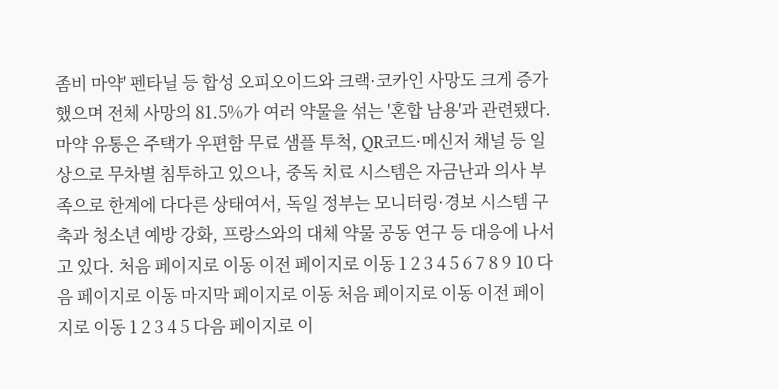좀비 마약' 펜타닐 등 합성 오피오이드와 크랙·코카인 사망도 크게 증가했으며 전체 사망의 81.5%가 여러 약물을 섞는 '혼합 남용'과 관련됐다. 마약 유통은 주택가 우편함 무료 샘플 투척, QR코드·메신저 채널 등 일상으로 무차별 침투하고 있으나, 중독 치료 시스템은 자금난과 의사 부족으로 한계에 다다른 상태여서, 독일 정부는 모니터링·경보 시스템 구축과 청소년 예방 강화, 프랑스와의 대체 약물 공동 연구 등 대응에 나서고 있다. 처음 페이지로 이동 이전 페이지로 이동 1 2 3 4 5 6 7 8 9 10 다음 페이지로 이동 마지막 페이지로 이동 처음 페이지로 이동 이전 페이지로 이동 1 2 3 4 5 다음 페이지로 이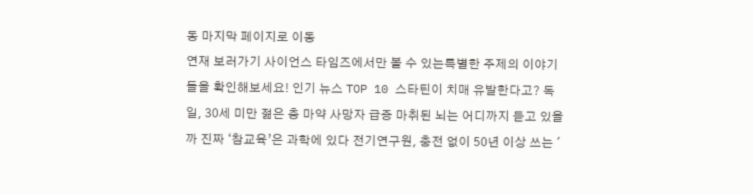동 마지막 페이지로 이동
연재 보러가기 사이언스 타임즈에서만 볼 수 있는특별한 주제의 이야기들을 확인해보세요! 인기 뉴스 TOP 10 스타틴이 치매 유발한다고? 독일, 30세 미만 젊은 층 마약 사망자 급증 마취된 뇌는 어디까지 듣고 있을까 진짜 ‘참교육’은 과학에 있다 전기연구원, 충전 없이 50년 이상 쓰는 '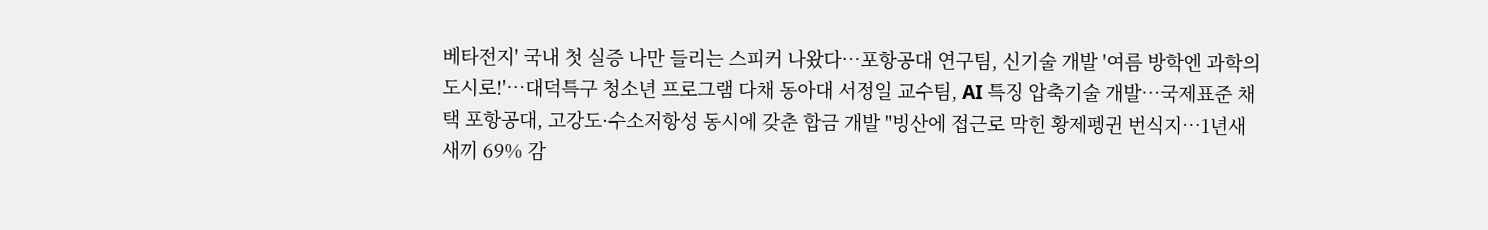베타전지' 국내 첫 실증 나만 들리는 스피커 나왔다…포항공대 연구팀, 신기술 개발 '여름 방학엔 과학의 도시로!'…대덕특구 청소년 프로그램 다채 동아대 서정일 교수팀, AI 특징 압축기술 개발…국제표준 채택 포항공대, 고강도·수소저항성 동시에 갖춘 합금 개발 "빙산에 접근로 막힌 황제펭귄 번식지…1년새 새끼 69% 감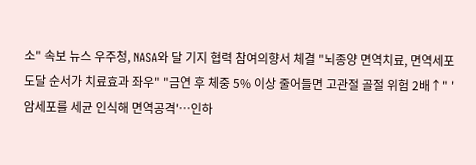소" 속보 뉴스 우주청, NASA와 달 기지 협력 참여의향서 체결 "뇌종양 면역치료, 면역세포 도달 순서가 치료효과 좌우" "금연 후 체중 5% 이상 줄어들면 고관절 골절 위험 2배↑" '암세포를 세균 인식해 면역공격'…인하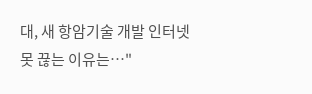대, 새 항암기술 개발 인터넷 못 끊는 이유는…"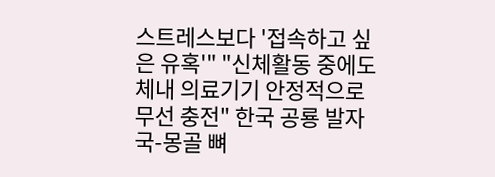스트레스보다 '접속하고 싶은 유혹'" "신체활동 중에도 체내 의료기기 안정적으로 무선 충전" 한국 공룡 발자국-몽골 뼈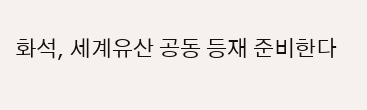화석, 세계유산 공동 등재 준비한다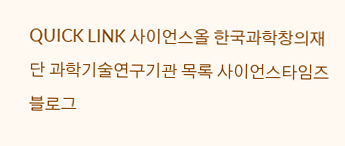QUICK LINK 사이언스올 한국과학창의재단 과학기술연구기관 목록 사이언스타임즈 블로그